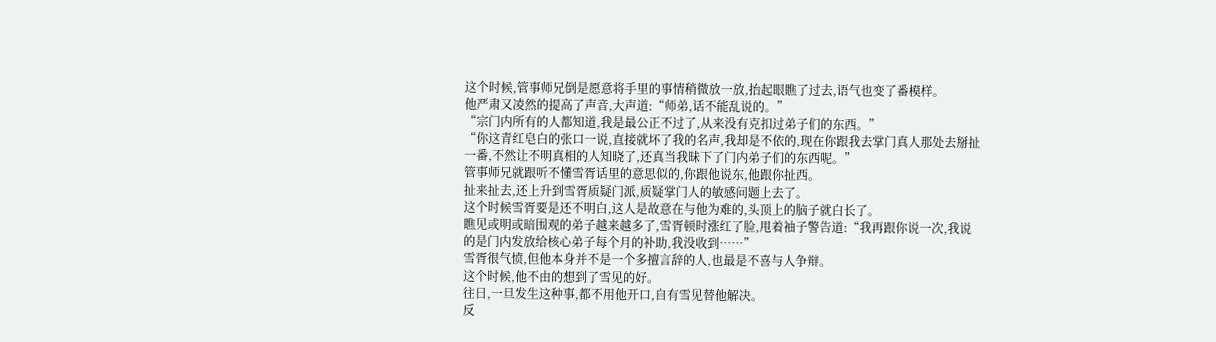这个时候,管事师兄倒是愿意将手里的事情稍微放一放,抬起眼瞧了过去,语气也变了番模样。
他严肃又凌然的提高了声音,大声道:“师弟,话不能乱说的。”
“宗门内所有的人都知道,我是最公正不过了,从来没有克扣过弟子们的东西。”
“你这青红皂白的张口一说,直接就坏了我的名声,我却是不依的,现在你跟我去掌门真人那处去掰扯一番,不然让不明真相的人知晓了,还真当我昧下了门内弟子们的东西呢。”
管事师兄就跟听不懂雪胥话里的意思似的,你跟他说东,他跟你扯西。
扯来扯去,还上升到雪胥质疑门派,质疑掌门人的敏感问题上去了。
这个时候雪胥要是还不明白,这人是故意在与他为难的,头顶上的脑子就白长了。
瞧见或明或暗围观的弟子越来越多了,雪胥顿时涨红了脸,甩着袖子警告道:“我再跟你说一次,我说的是门内发放给核心弟子每个月的补助,我没收到……”
雪胥很气愤,但他本身并不是一个多擅言辞的人,也最是不喜与人争辩。
这个时候,他不由的想到了雪见的好。
往日,一旦发生这种事,都不用他开口,自有雪见替他解决。
反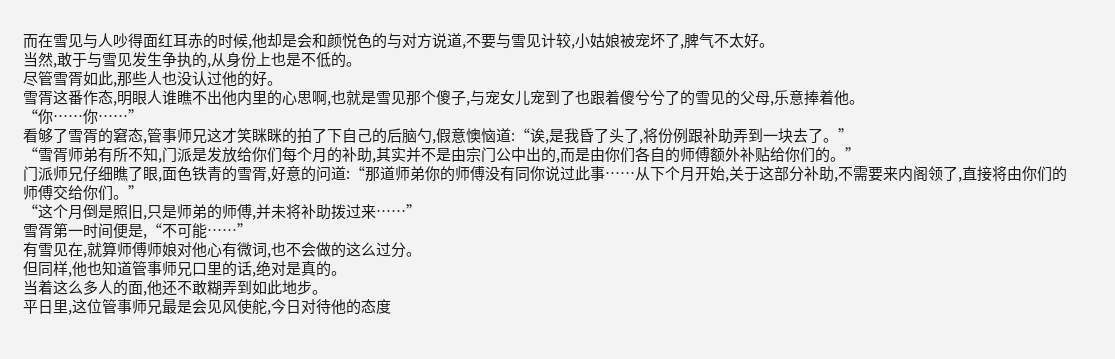而在雪见与人吵得面红耳赤的时候,他却是会和颜悦色的与对方说道,不要与雪见计较,小姑娘被宠坏了,脾气不太好。
当然,敢于与雪见发生争执的,从身份上也是不低的。
尽管雪胥如此,那些人也没认过他的好。
雪胥这番作态,明眼人谁瞧不出他内里的心思啊,也就是雪见那个傻子,与宠女儿宠到了也跟着傻兮兮了的雪见的父母,乐意捧着他。
“你……你……”
看够了雪胥的窘态,管事师兄这才笑眯眯的拍了下自己的后脑勺,假意懊恼道:“诶,是我昏了头了,将份例跟补助弄到一块去了。”
“雪胥师弟有所不知,门派是发放给你们每个月的补助,其实并不是由宗门公中出的,而是由你们各自的师傅额外补贴给你们的。”
门派师兄仔细瞧了眼,面色铁青的雪胥,好意的问道:“那道师弟你的师傅没有同你说过此事……从下个月开始,关于这部分补助,不需要来内阁领了,直接将由你们的师傅交给你们。”
“这个月倒是照旧,只是师弟的师傅,并未将补助拨过来……”
雪胥第一时间便是,“不可能……”
有雪见在,就算师傅师娘对他心有微词,也不会做的这么过分。
但同样,他也知道管事师兄口里的话,绝对是真的。
当着这么多人的面,他还不敢糊弄到如此地步。
平日里,这位管事师兄最是会见风使舵,今日对待他的态度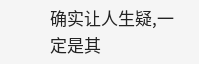确实让人生疑,一定是其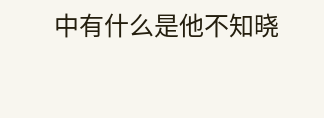中有什么是他不知晓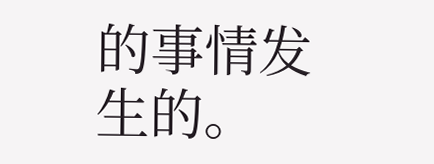的事情发生的。